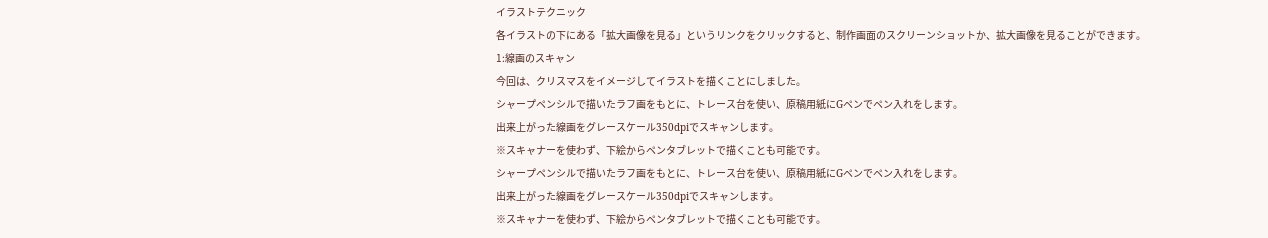イラストテクニック
各イラストの下にある「拡大画像を見る」というリンクをクリックすると、制作画面のスクリーンショットか、拡大画像を見ることができます。
1:線画のスキャン
今回は、クリスマスをイメージしてイラストを描くことにしました。
シャープペンシルで描いたラフ画をもとに、トレース台を使い、原稿用紙にGペンでペン入れをします。
出来上がった線画をグレースケール350dpiでスキャンします。
※スキャナーを使わず、下絵からペンタブレットで描くことも可能です。
シャープペンシルで描いたラフ画をもとに、トレース台を使い、原稿用紙にGペンでペン入れをします。
出来上がった線画をグレースケール350dpiでスキャンします。
※スキャナーを使わず、下絵からペンタブレットで描くことも可能です。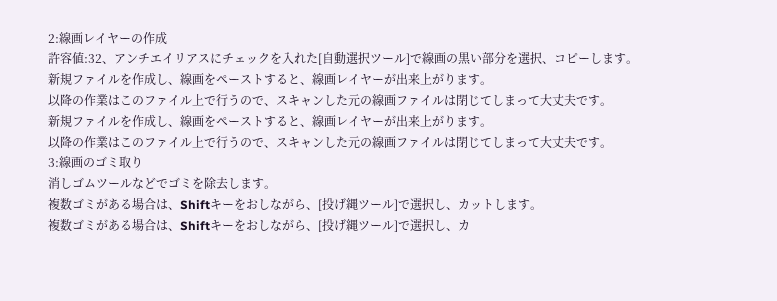2:線画レイヤーの作成
許容値:32、アンチエイリアスにチェックを入れた[自動選択ツール]で線画の黒い部分を選択、コピーします。
新規ファイルを作成し、線画をペーストすると、線画レイヤーが出来上がります。
以降の作業はこのファイル上で行うので、スキャンした元の線画ファイルは閉じてしまって大丈夫です。
新規ファイルを作成し、線画をペーストすると、線画レイヤーが出来上がります。
以降の作業はこのファイル上で行うので、スキャンした元の線画ファイルは閉じてしまって大丈夫です。
3:線画のゴミ取り
消しゴムツールなどでゴミを除去します。
複数ゴミがある場合は、Shiftキーをおしながら、[投げ縄ツール]で選択し、カットします。
複数ゴミがある場合は、Shiftキーをおしながら、[投げ縄ツール]で選択し、カ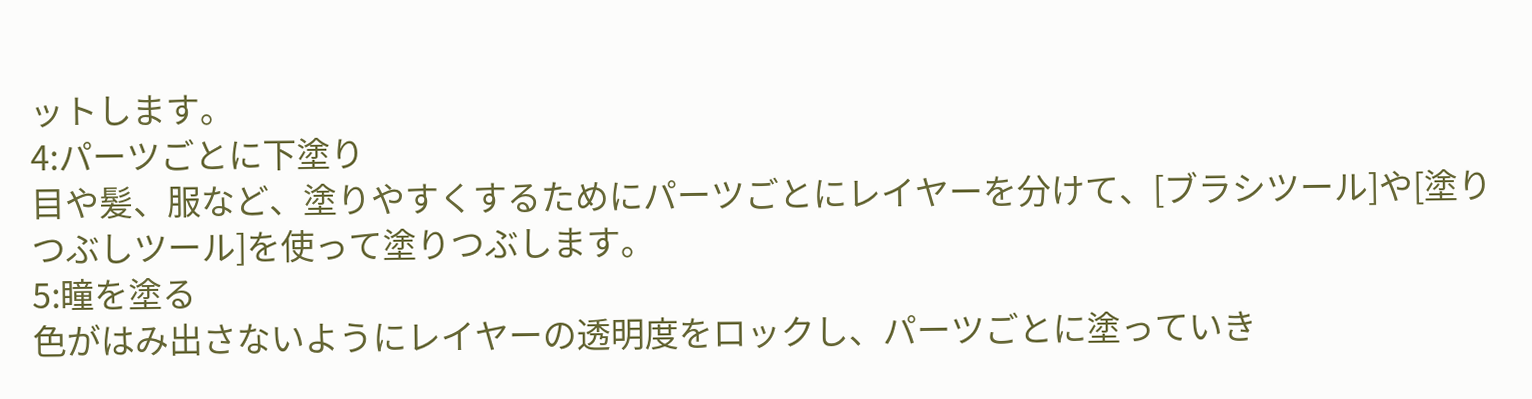ットします。
4:パーツごとに下塗り
目や髪、服など、塗りやすくするためにパーツごとにレイヤーを分けて、[ブラシツール]や[塗りつぶしツール]を使って塗りつぶします。
5:瞳を塗る
色がはみ出さないようにレイヤーの透明度をロックし、パーツごとに塗っていき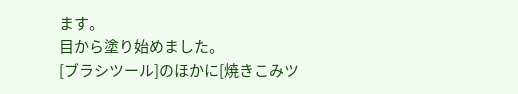ます。
目から塗り始めました。
[ブラシツール]のほかに[焼きこみツ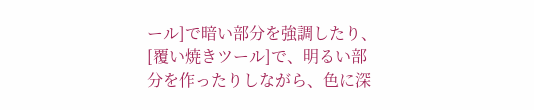ール]で暗い部分を強調したり、[覆い焼きツール]で、明るい部分を作ったりしながら、色に深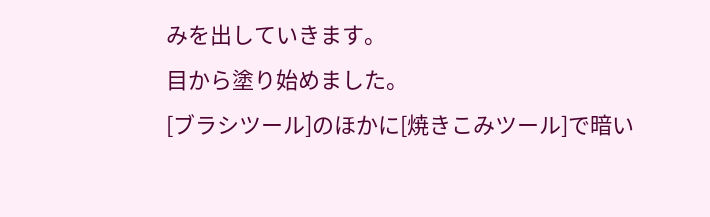みを出していきます。
目から塗り始めました。
[ブラシツール]のほかに[焼きこみツール]で暗い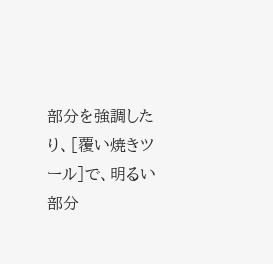部分を強調したり、[覆い焼きツール]で、明るい部分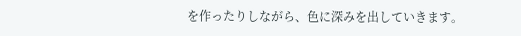を作ったりしながら、色に深みを出していきます。